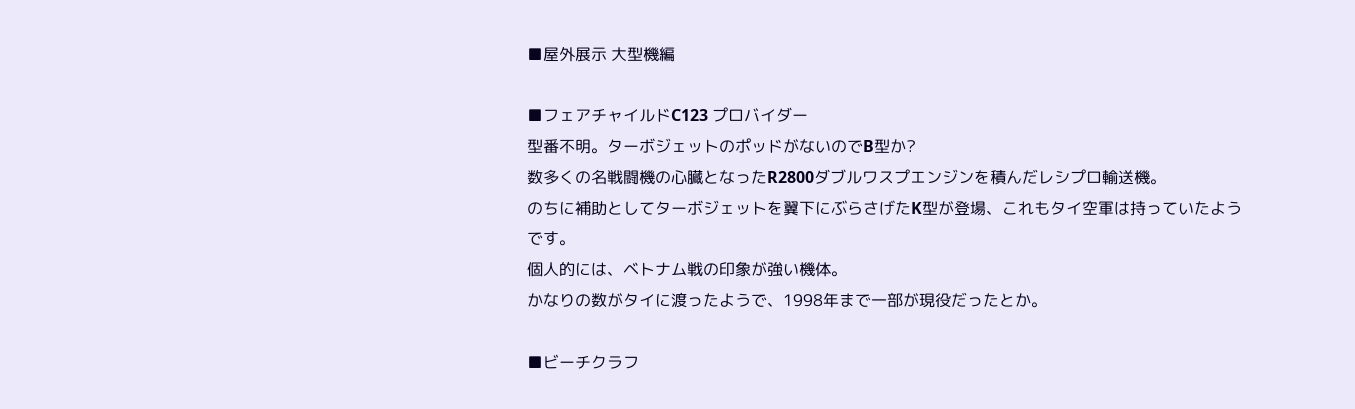■屋外展示 大型機編

■フェアチャイルドC123 プロバイダー
型番不明。ターボジェットのポッドがないのでB型か?
数多くの名戦闘機の心臓となったR2800ダブルワスプエンジンを積んだレシプロ輸送機。
のちに補助としてターボジェットを翼下にぶらさげたK型が登場、これもタイ空軍は持っていたようです。
個人的には、ベトナム戦の印象が強い機体。
かなりの数がタイに渡ったようで、1998年まで一部が現役だったとか。

■ビーチクラフ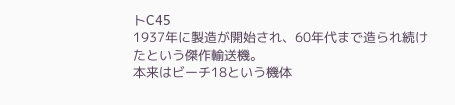トC45
1937年に製造が開始され、60年代まで造られ続けたという傑作輸送機。
本来はビーチ18という機体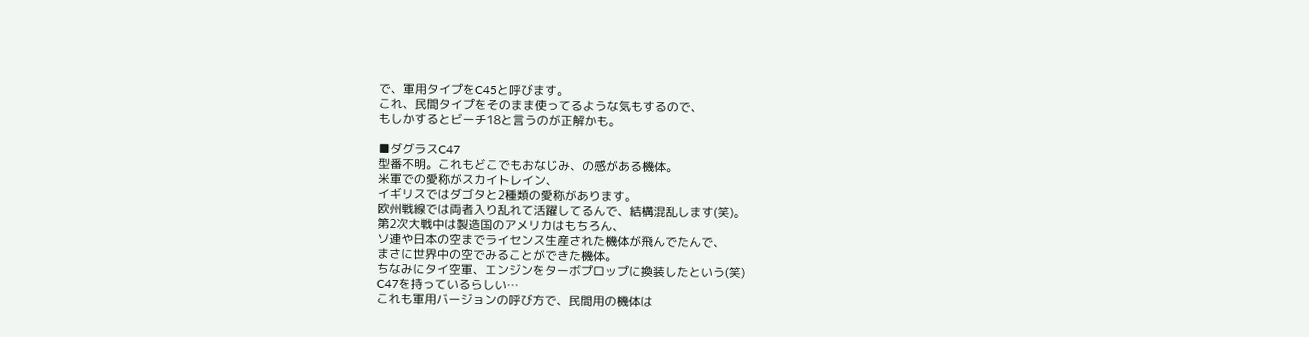で、軍用タイプをC45と呼びます。
これ、民間タイプをそのまま使ってるような気もするので、
もしかするとビーチ18と言うのが正解かも。

■ダグラスC47
型番不明。これもどこでもおなじみ、の感がある機体。
米軍での愛称がスカイトレイン、
イギリスではダゴタと2種類の愛称があります。
欧州戦線では両者入り乱れて活躍してるんで、結構混乱します(笑)。
第2次大戦中は製造国のアメリカはもちろん、
ソ連や日本の空までライセンス生産された機体が飛んでたんで、
まさに世界中の空でみることができた機体。
ちなみにタイ空軍、エンジンをターボプロップに換装したという(笑)
C47を持っているらしい…
これも軍用バージョンの呼び方で、民間用の機体は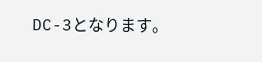DC-3となります。